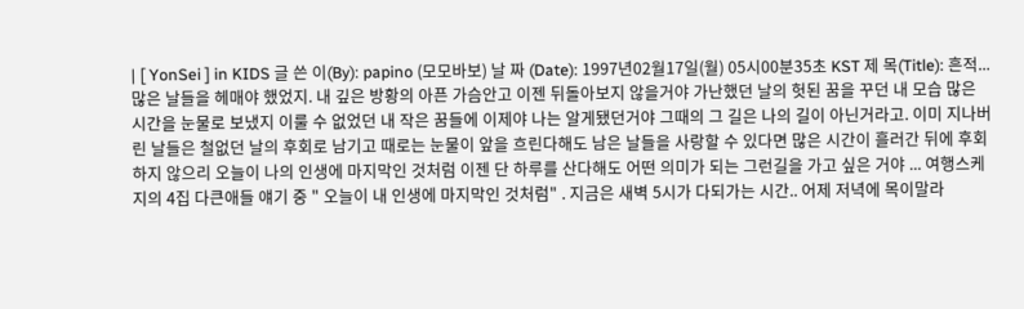| [ YonSei ] in KIDS 글 쓴 이(By): papino (모모바보) 날 짜 (Date): 1997년02월17일(월) 05시00분35초 KST 제 목(Title): 흔적... 많은 날들을 헤매야 했었지. 내 깊은 방황의 아픈 가슴안고 이젠 뒤돌아보지 않을거야 가난했던 날의 헛된 꿈을 꾸던 내 모습 많은 시간을 눈물로 보냈지 이룰 수 없었던 내 작은 꿈들에 이제야 나는 알게됐던거야 그때의 그 길은 나의 길이 아닌거라고. 이미 지나버린 날들은 철없던 날의 후회로 남기고 때로는 눈물이 앞을 흐린다해도 남은 날들을 사랑할 수 있다면 많은 시간이 흘러간 뒤에 후회하지 않으리 오늘이 나의 인생에 마지막인 것처럼 이젠 단 하루를 산다해도 어떤 의미가 되는 그런길을 가고 싶은 거야 ... 여행스케지의 4집 다큰애들 얘기 중 " 오늘이 내 인생에 마지막인 것처럼" . 지금은 새벽 5시가 다되가는 시간.. 어제 저녁에 목이말라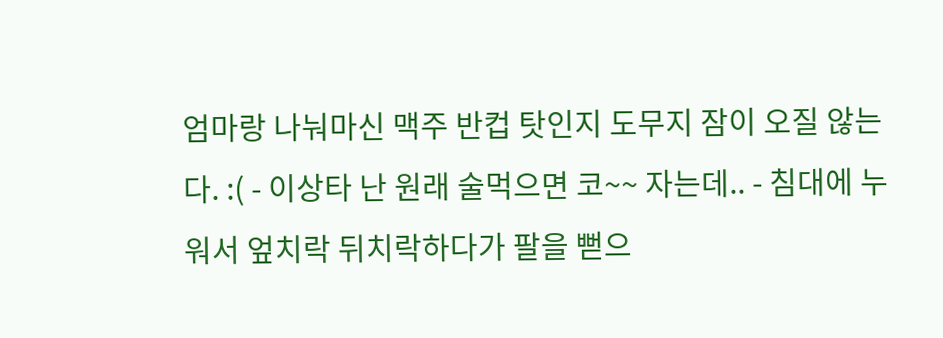엄마랑 나눠마신 맥주 반컵 탓인지 도무지 잠이 오질 않는다. :( - 이상타 난 원래 술먹으면 코~~ 자는데.. - 침대에 누워서 엎치락 뒤치락하다가 팔을 뻗으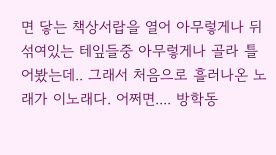면 닿는 책상서랍을 열어 아무렇게나 뒤섞여있는 테잎들중 아무렇게나 골라 틀어봤는데.. 그래서 처음으로 흘러나온 노래가 이노래다. 어쩌면.... 방학동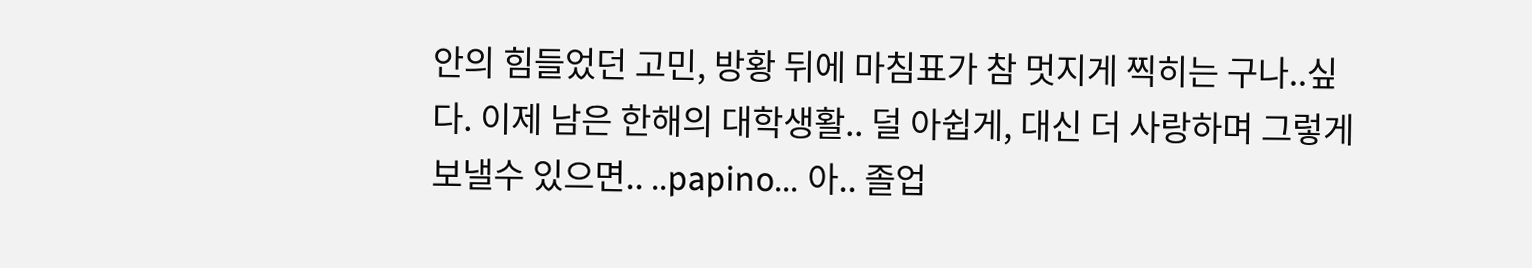안의 힘들었던 고민, 방황 뒤에 마침표가 참 멋지게 찍히는 구나..싶다. 이제 남은 한해의 대학생활.. 덜 아쉽게, 대신 더 사랑하며 그렇게 보낼수 있으면.. ..papino... 아.. 졸업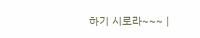하기 시로라~~~ |